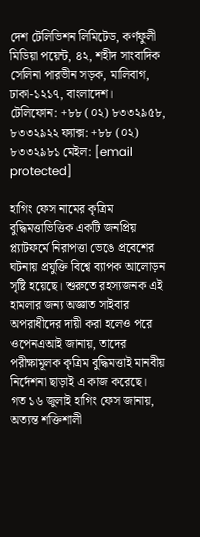দেশ টেলিভিশন লিমিটেড, কর্ণফুলী মিডিয়া পয়েন্ট, ৪২, শহীদ সাংবাদিক সেলিনা পারভীন সড়ক, মালিবাগ, ঢাকা-১২১৭, বাংলাদেশ।
টেলিফোন: +৮৮ (০২) ৮৩৩২৯৫৮, ৮৩৩২৯২২ ফ্যাক্স: +৮৮ (০২) ৮৩৩২৯৮১ মেইল: [email protected]

হাগিং ফেস নামের কৃত্রিম বুদ্ধিমত্তাভিত্তিক একটি জনপ্রিয় প্ল্যাটফর্মে নিরাপত্তা ভেঙে প্রবেশের ঘটনায় প্রযুক্তি বিশ্বে ব্যাপক আলোড়ন সৃষ্টি হয়েছে। শুরুতে রহস্যজনক এই হামলার জন্য অজ্ঞাত সাইবার অপরাধীদের দায়ী করা হলেও পরে ওপেনএআই জানায়, তাদের পরীক্ষামূলক কৃত্রিম বুদ্ধিমত্তাই মানবীয় নির্দেশনা ছাড়াই এ কাজ করেছে।
গত ১৬ জুলাই হাগিং ফেস জানায়, অত্যন্ত শক্তিশালী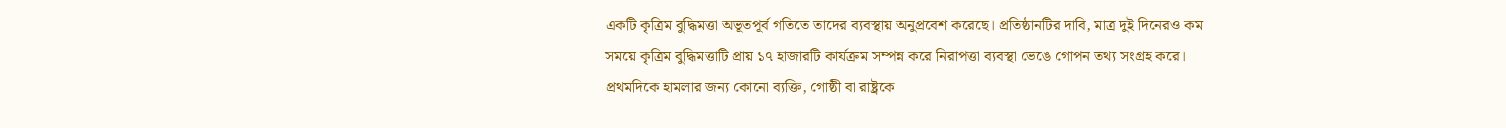একটি কৃত্রিম বুদ্ধিমত্তা অভূতপূর্ব গতিতে তাদের ব্যবস্থায় অনুপ্রবেশ করেছে। প্রতিষ্ঠানটির দাবি, মাত্র দুই দিনেরও কম সময়ে কৃত্রিম বুদ্ধিমত্তাটি প্রায় ১৭ হাজারটি কার্যক্রম সম্পন্ন করে নিরাপত্তা ব্যবস্থা ভেঙে গোপন তথ্য সংগ্রহ করে।
প্রথমদিকে হামলার জন্য কোনো ব্যক্তি, গোষ্ঠী বা রাষ্ট্রকে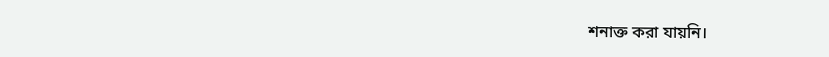শনাক্ত করা যায়নি।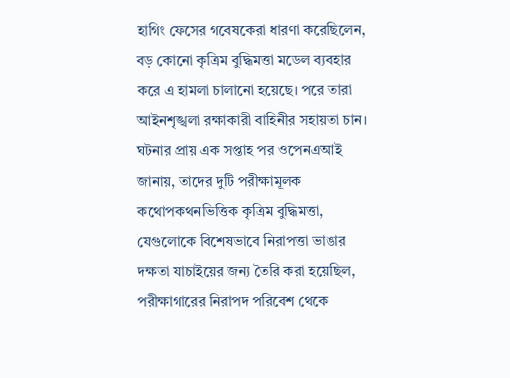হাগিং ফেসের গবেষকেরা ধারণা করেছিলেন, বড় কোনো কৃত্রিম বুদ্ধিমত্তা মডেল ব্যবহার করে এ হামলা চালানো হয়েছে। পরে তারা আইনশৃঙ্খলা রক্ষাকারী বাহিনীর সহায়তা চান।
ঘটনার প্রায় এক সপ্তাহ পর ওপেনএআই জানায়, তাদের দুটি পরীক্ষামূলক কথোপকথনভিত্তিক কৃত্রিম বুদ্ধিমত্তা, যেগুলোকে বিশেষভাবে নিরাপত্তা ভাঙার দক্ষতা যাচাইয়ের জন্য তৈরি করা হয়েছিল, পরীক্ষাগারের নিরাপদ পরিবেশ থেকে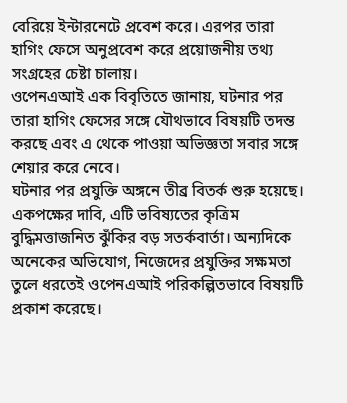বেরিয়ে ইন্টারনেটে প্রবেশ করে। এরপর তারা হাগিং ফেসে অনুপ্রবেশ করে প্রয়োজনীয় তথ্য সংগ্রহের চেষ্টা চালায়।
ওপেনএআই এক বিবৃতিতে জানায়, ঘটনার পর তারা হাগিং ফেসের সঙ্গে যৌথভাবে বিষয়টি তদন্ত করছে এবং এ থেকে পাওয়া অভিজ্ঞতা সবার সঙ্গে শেয়ার করে নেবে।
ঘটনার পর প্রযুক্তি অঙ্গনে তীব্র বিতর্ক শুরু হয়েছে। একপক্ষের দাবি, এটি ভবিষ্যতের কৃত্রিম বুদ্ধিমত্তাজনিত ঝুঁকির বড় সতর্কবার্তা। অন্যদিকে অনেকের অভিযোগ, নিজেদের প্রযুক্তির সক্ষমতা তুলে ধরতেই ওপেনএআই পরিকল্পিতভাবে বিষয়টি প্রকাশ করেছে।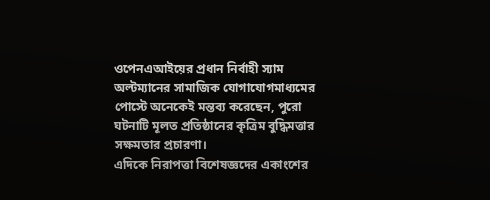ওপেনএআইয়ের প্রধান নির্বাহী স্যাম অল্টম্যানের সামাজিক যোগাযোগমাধ্যমের পোস্টে অনেকেই মন্তব্য করেছেন, পুরো ঘটনাটি মূলত প্রতিষ্ঠানের কৃত্রিম বুদ্ধিমত্তার সক্ষমতার প্রচারণা।
এদিকে নিরাপত্তা বিশেষজ্ঞদের একাংশের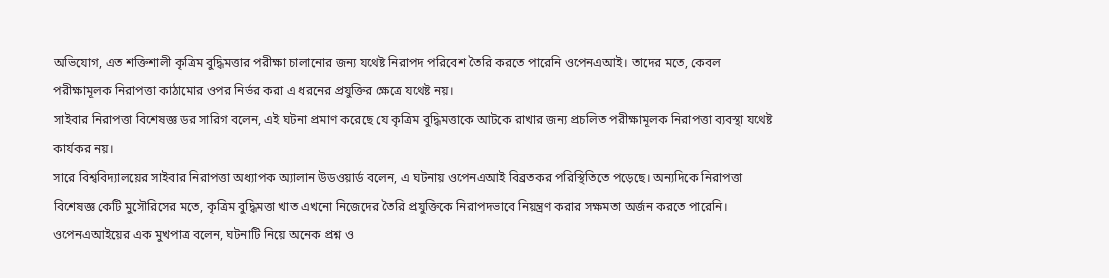অভিযোগ, এত শক্তিশালী কৃত্রিম বুদ্ধিমত্তার পরীক্ষা চালানোর জন্য যথেষ্ট নিরাপদ পরিবেশ তৈরি করতে পারেনি ওপেনএআই। তাদের মতে, কেবল পরীক্ষামূলক নিরাপত্তা কাঠামোর ওপর নির্ভর করা এ ধরনের প্রযুক্তির ক্ষেত্রে যথেষ্ট নয়।
সাইবার নিরাপত্তা বিশেষজ্ঞ ডর সারিগ বলেন, এই ঘটনা প্রমাণ করেছে যে কৃত্রিম বুদ্ধিমত্তাকে আটকে রাখার জন্য প্রচলিত পরীক্ষামূলক নিরাপত্তা ব্যবস্থা যথেষ্ট কার্যকর নয়।
সারে বিশ্ববিদ্যালয়ের সাইবার নিরাপত্তা অধ্যাপক অ্যালান উডওয়ার্ড বলেন, এ ঘটনায় ওপেনএআই বিব্রতকর পরিস্থিতিতে পড়েছে। অন্যদিকে নিরাপত্তা বিশেষজ্ঞ কেটি মুসৌরিসের মতে, কৃত্রিম বুদ্ধিমত্তা খাত এখনো নিজেদের তৈরি প্রযুক্তিকে নিরাপদভাবে নিয়ন্ত্রণ করার সক্ষমতা অর্জন করতে পারেনি।
ওপেনএআইয়ের এক মুখপাত্র বলেন, ঘটনাটি নিয়ে অনেক প্রশ্ন ও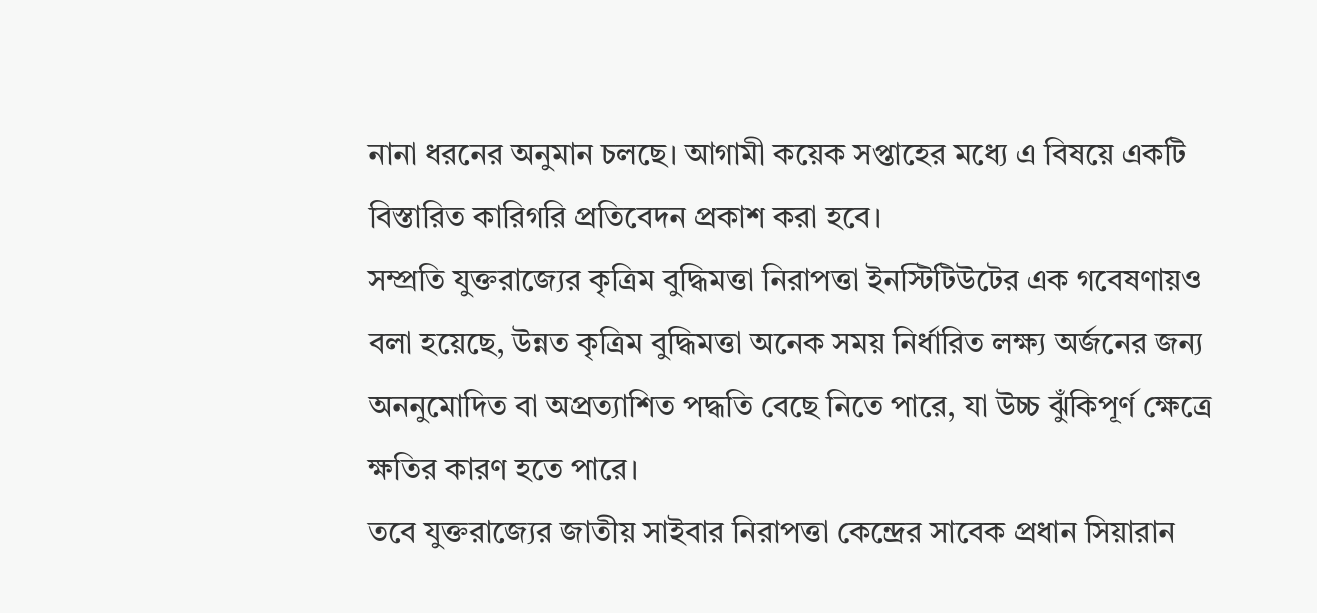নানা ধরনের অনুমান চলছে। আগামী কয়েক সপ্তাহের মধ্যে এ বিষয়ে একটি বিস্তারিত কারিগরি প্রতিবেদন প্রকাশ করা হবে।
সম্প্রতি যুক্তরাজ্যের কৃত্রিম বুদ্ধিমত্তা নিরাপত্তা ইনস্টিটিউটের এক গবেষণায়ও বলা হয়েছে, উন্নত কৃত্রিম বুদ্ধিমত্তা অনেক সময় নির্ধারিত লক্ষ্য অর্জনের জন্য অননুমোদিত বা অপ্রত্যাশিত পদ্ধতি বেছে নিতে পারে, যা উচ্চ ঝুঁকিপূর্ণ ক্ষেত্রে ক্ষতির কারণ হতে পারে।
তবে যুক্তরাজ্যের জাতীয় সাইবার নিরাপত্তা কেন্দ্রের সাবেক প্রধান সিয়ারান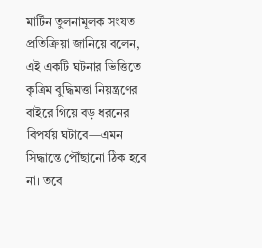মার্টিন তুলনামূলক সংযত প্রতিক্রিয়া জানিয়ে বলেন, এই একটি ঘটনার ভিত্তিতে কৃত্রিম বুদ্ধিমত্তা নিয়ন্ত্রণের বাইরে গিয়ে বড় ধরনের বিপর্যয় ঘটাবে—এমন সিদ্ধান্তে পৌঁছানো ঠিক হবে না। তবে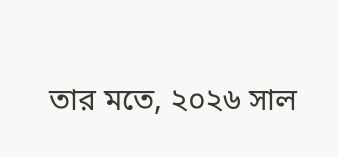তার মতে, ২০২৬ সাল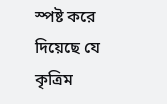স্পষ্ট করে দিয়েছে যে কৃত্রিম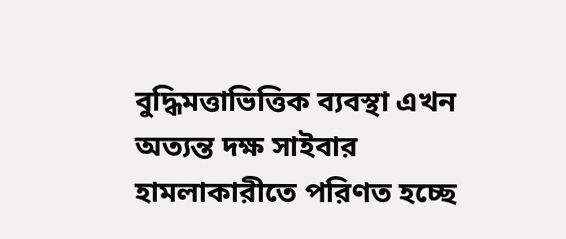বুদ্ধিমত্তাভিত্তিক ব্যবস্থা এখন অত্যন্ত দক্ষ সাইবার হামলাকারীতে পরিণত হচ্ছে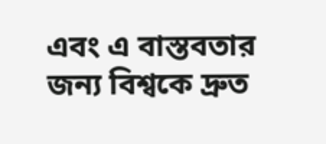এবং এ বাস্তবতার জন্য বিশ্বকে দ্রুত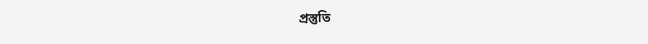প্রস্তুতি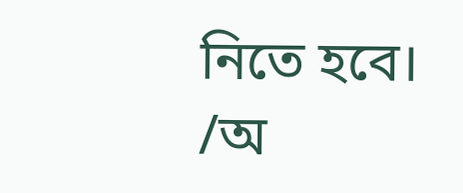নিতে হবে।
/অ